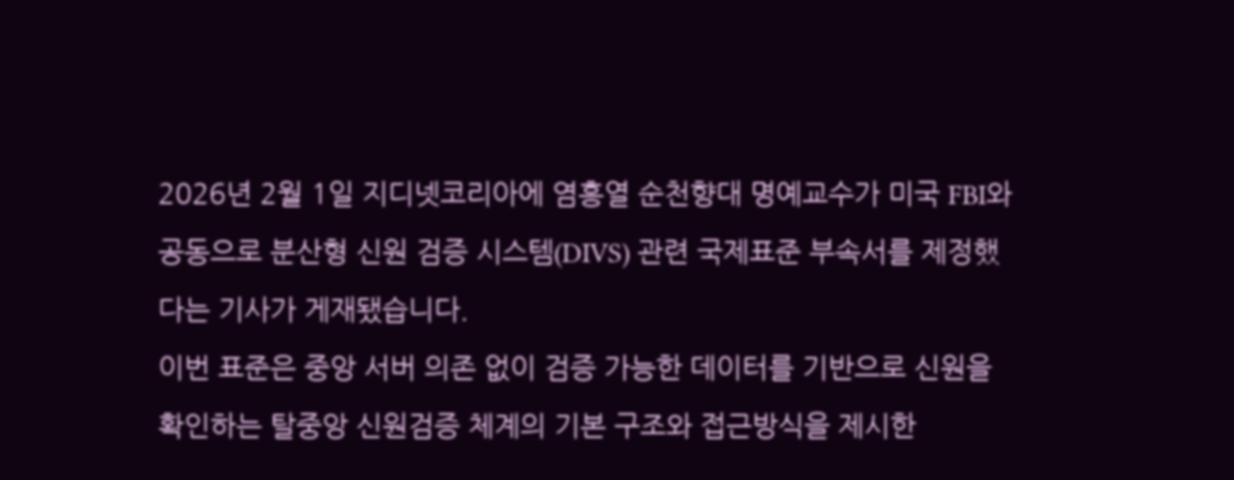2026년 2월 1일 지디넷코리아에 염흥열 순천향대 명예교수가 미국 FBI와 공동으로 분산형 신원 검증 시스템(DIVS) 관련 국제표준 부속서를 제정했다는 기사가 게재됐습니다.
이번 표준은 중앙 서버 의존 없이 검증 가능한 데이터를 기반으로 신원을 확인하는 탈중앙 신원검증 체계의 기본 구조와 접근방식을 제시한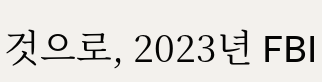것으로, 2023년 FBI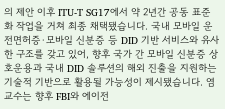의 제안 이후 ITU-T SG17에서 약 2년간 공동 표준화 작업을 거쳐 최종 채택됐습니다. 국내 모바일 운전면허증·모바일 신분증 등 DID 기반 서비스와 유사한 구조를 갖고 있어, 향후 국가 간 모바일 신분증 상호운용과 국내 DID 솔루션의 해외 진출을 지원하는 기술적 기반으로 활용될 가능성이 제시됐습니다. 염 교수는 향후 FBI와 에이전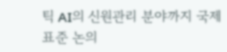틱 AI의 신원관리 분야까지 국제표준 논의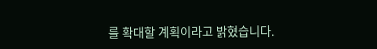를 확대할 계획이라고 밝혔습니다.